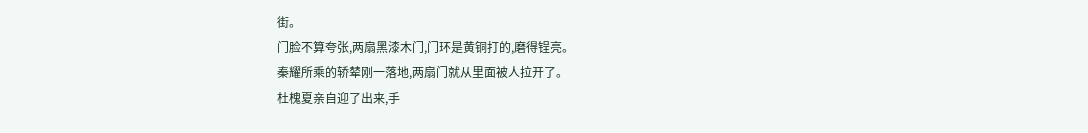街。
门脸不算夸张,两扇黑漆木门,门环是黄铜打的,磨得锃亮。
秦耀所乘的轿辇刚一落地,两扇门就从里面被人拉开了。
杜槐夏亲自迎了出来,手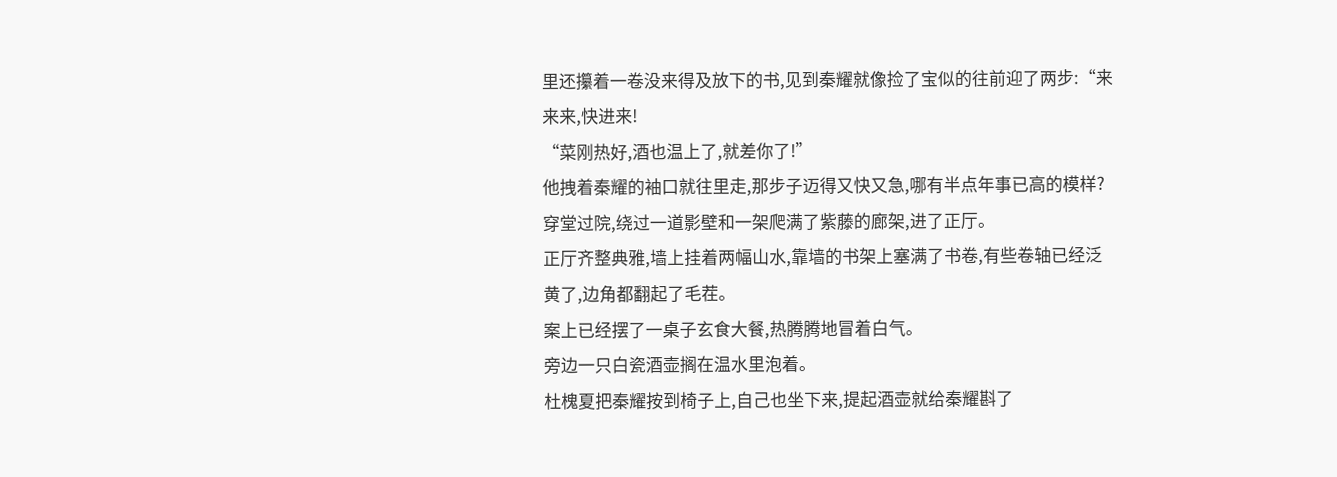里还攥着一卷没来得及放下的书,见到秦耀就像捡了宝似的往前迎了两步:“来来来,快进来!
“菜刚热好,酒也温上了,就差你了!”
他拽着秦耀的袖口就往里走,那步子迈得又快又急,哪有半点年事已高的模样?
穿堂过院,绕过一道影壁和一架爬满了紫藤的廊架,进了正厅。
正厅齐整典雅,墙上挂着两幅山水,靠墙的书架上塞满了书卷,有些卷轴已经泛黄了,边角都翻起了毛茬。
案上已经摆了一桌子玄食大餐,热腾腾地冒着白气。
旁边一只白瓷酒壶搁在温水里泡着。
杜槐夏把秦耀按到椅子上,自己也坐下来,提起酒壶就给秦耀斟了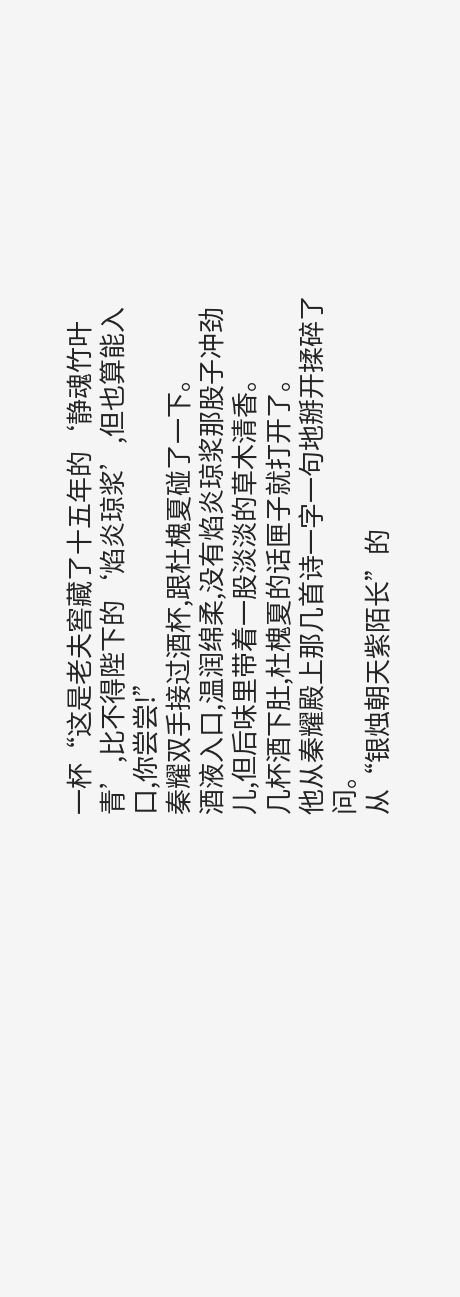一杯“这是老夫窖藏了十五年的‘静魂竹叶青’,比不得陛下的‘焰炎琼浆’,但也算能入口,你尝尝!”
秦耀双手接过酒杯,跟杜槐夏碰了一下。
酒液入口,温润绵柔,没有焰炎琼浆那股子冲劲儿,但后味里带着一股淡淡的草木清香。
几杯酒下肚,杜槐夏的话匣子就打开了。
他从秦耀殿上那几首诗一字一句地掰开揉碎了问。
从“银烛朝天紫陌长”的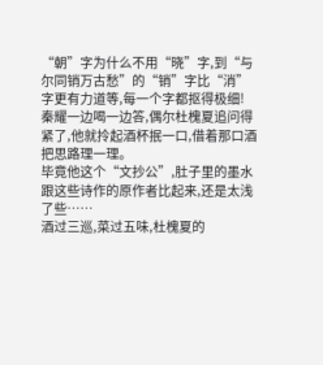“朝”字为什么不用“晓”字,到“与尔同销万古愁”的“销”字比“消”字更有力道等,每一个字都抠得极细!
秦耀一边喝一边答,偶尔杜槐夏追问得紧了,他就拎起酒杯抿一口,借着那口酒把思路理一理。
毕竟他这个“文抄公”,肚子里的墨水跟这些诗作的原作者比起来,还是太浅了些……
酒过三巡,菜过五味,杜槐夏的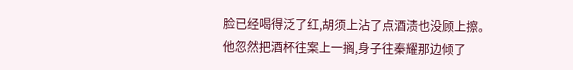脸已经喝得泛了红,胡须上沾了点酒渍也没顾上擦。
他忽然把酒杯往案上一搁,身子往秦耀那边倾了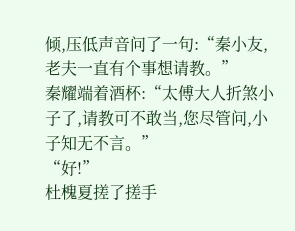倾,压低声音问了一句:“秦小友,老夫一直有个事想请教。”
秦耀端着酒杯:“太傅大人折煞小子了,请教可不敢当,您尽管问,小子知无不言。”
“好!”
杜槐夏搓了搓手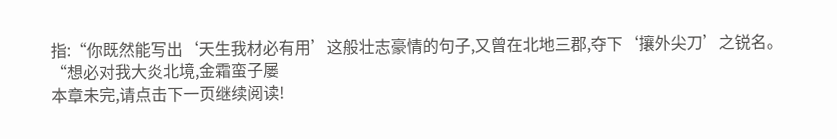指:“你既然能写出‘天生我材必有用’这般壮志豪情的句子,又曾在北地三郡,夺下‘攘外尖刀’之锐名。
“想必对我大炎北境,金霜蛮子屡
本章未完,请点击下一页继续阅读!